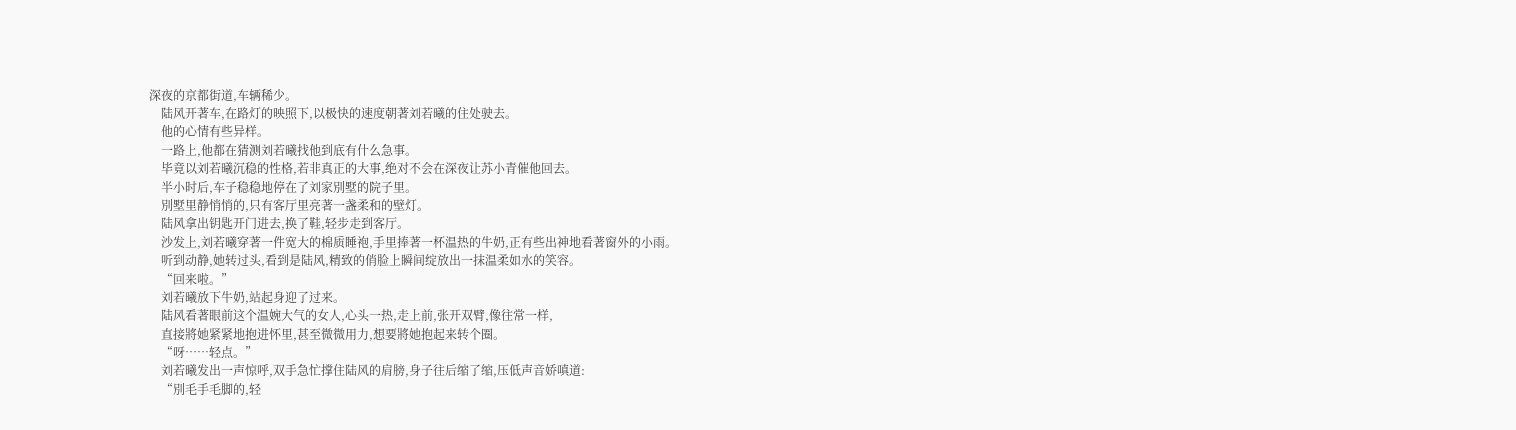深夜的京都街道,车辆稀少。
    陆风开著车,在路灯的映照下,以极快的速度朝著刘若曦的住处驶去。
    他的心情有些异样。
    一路上,他都在猜测刘若曦找他到底有什么急事。
    毕竟以刘若曦沉稳的性格,若非真正的大事,绝对不会在深夜让苏小青催他回去。
    半小时后,车子稳稳地停在了刘家別墅的院子里。
    別墅里静悄悄的,只有客厅里亮著一盏柔和的壁灯。
    陆风拿出钥匙开门进去,换了鞋,轻步走到客厅。
    沙发上,刘若曦穿著一件宽大的棉质睡袍,手里捧著一杯温热的牛奶,正有些出神地看著窗外的小雨。
    听到动静,她转过头,看到是陆风,精致的俏脸上瞬间绽放出一抹温柔如水的笑容。
    “回来啦。”
    刘若曦放下牛奶,站起身迎了过来。
    陆风看著眼前这个温婉大气的女人,心头一热,走上前,张开双臂,像往常一样,
    直接將她紧紧地抱进怀里,甚至微微用力,想要將她抱起来转个圈。
    “呀……轻点。”
    刘若曦发出一声惊呼,双手急忙撑住陆风的肩膀,身子往后缩了缩,压低声音娇嗔道:
    “別毛手毛脚的,轻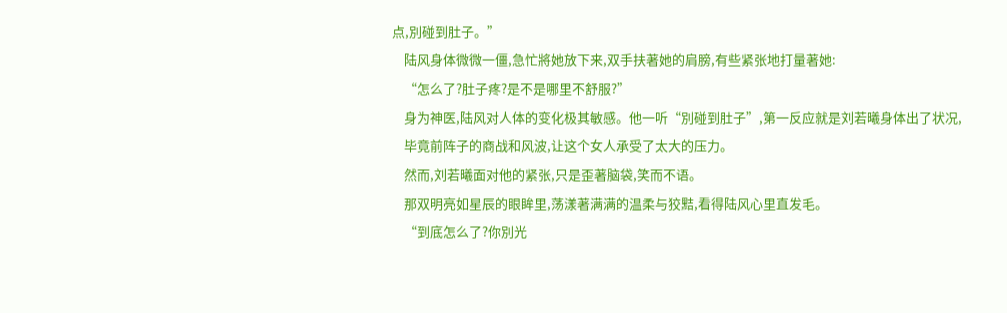点,別碰到肚子。”
    陆风身体微微一僵,急忙將她放下来,双手扶著她的肩膀,有些紧张地打量著她:
    “怎么了?肚子疼?是不是哪里不舒服?”
    身为神医,陆风对人体的变化极其敏感。他一听“別碰到肚子”,第一反应就是刘若曦身体出了状况,
    毕竟前阵子的商战和风波,让这个女人承受了太大的压力。
    然而,刘若曦面对他的紧张,只是歪著脑袋,笑而不语。
    那双明亮如星辰的眼眸里,荡漾著满满的温柔与狡黠,看得陆风心里直发毛。
    “到底怎么了?你別光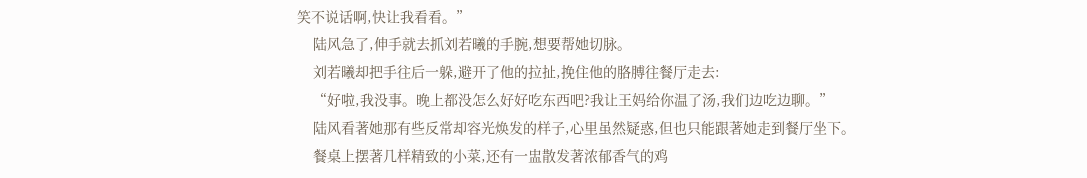笑不说话啊,快让我看看。”
    陆风急了,伸手就去抓刘若曦的手腕,想要帮她切脉。
    刘若曦却把手往后一躲,避开了他的拉扯,挽住他的胳膊往餐厅走去:
    “好啦,我没事。晚上都没怎么好好吃东西吧?我让王妈给你温了汤,我们边吃边聊。”
    陆风看著她那有些反常却容光焕发的样子,心里虽然疑惑,但也只能跟著她走到餐厅坐下。
    餐桌上摆著几样精致的小菜,还有一盅散发著浓郁香气的鸡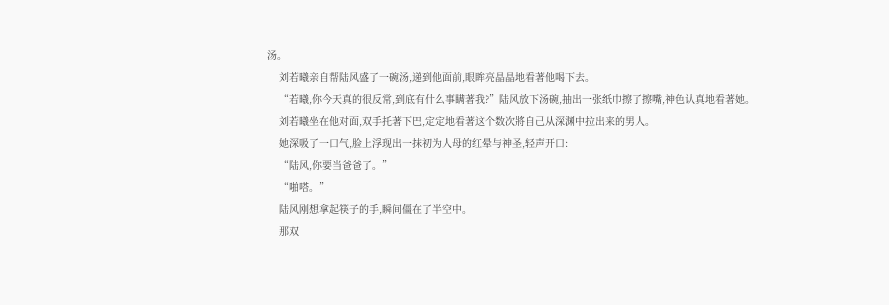汤。
    刘若曦亲自帮陆风盛了一碗汤,递到他面前,眼眸亮晶晶地看著他喝下去。
    “若曦,你今天真的很反常,到底有什么事瞒著我?”陆风放下汤碗,抽出一张纸巾擦了擦嘴,神色认真地看著她。
    刘若曦坐在他对面,双手托著下巴,定定地看著这个数次將自己从深渊中拉出来的男人。
    她深吸了一口气,脸上浮现出一抹初为人母的红晕与神圣,轻声开口:
    “陆风,你要当爸爸了。”
    “啪嗒。”
    陆风刚想拿起筷子的手,瞬间僵在了半空中。
    那双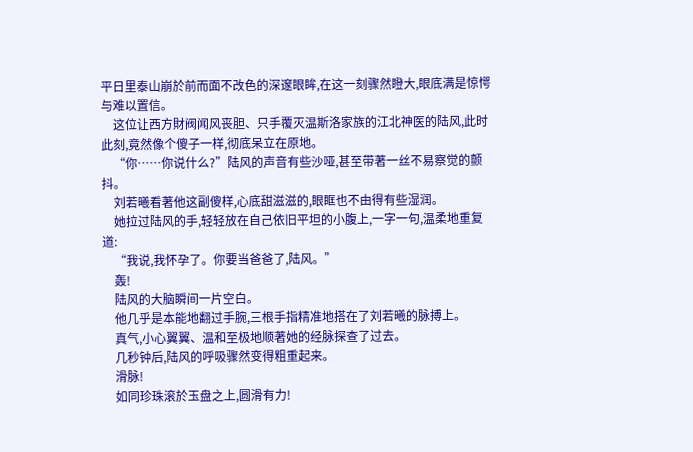平日里泰山崩於前而面不改色的深邃眼眸,在这一刻骤然瞪大,眼底满是惊愕与难以置信。
    这位让西方財阀闻风丧胆、只手覆灭温斯洛家族的江北神医的陆风,此时此刻,竟然像个傻子一样,彻底呆立在原地。
    “你……你说什么?”陆风的声音有些沙哑,甚至带著一丝不易察觉的颤抖。
    刘若曦看著他这副傻样,心底甜滋滋的,眼眶也不由得有些湿润。
    她拉过陆风的手,轻轻放在自己依旧平坦的小腹上,一字一句,温柔地重复道:
    “我说,我怀孕了。你要当爸爸了,陆风。”
    轰!
    陆风的大脑瞬间一片空白。
    他几乎是本能地翻过手腕,三根手指精准地搭在了刘若曦的脉搏上。
    真气,小心翼翼、温和至极地顺著她的经脉探查了过去。
    几秒钟后,陆风的呼吸骤然变得粗重起来。
    滑脉!
    如同珍珠滚於玉盘之上,圆滑有力!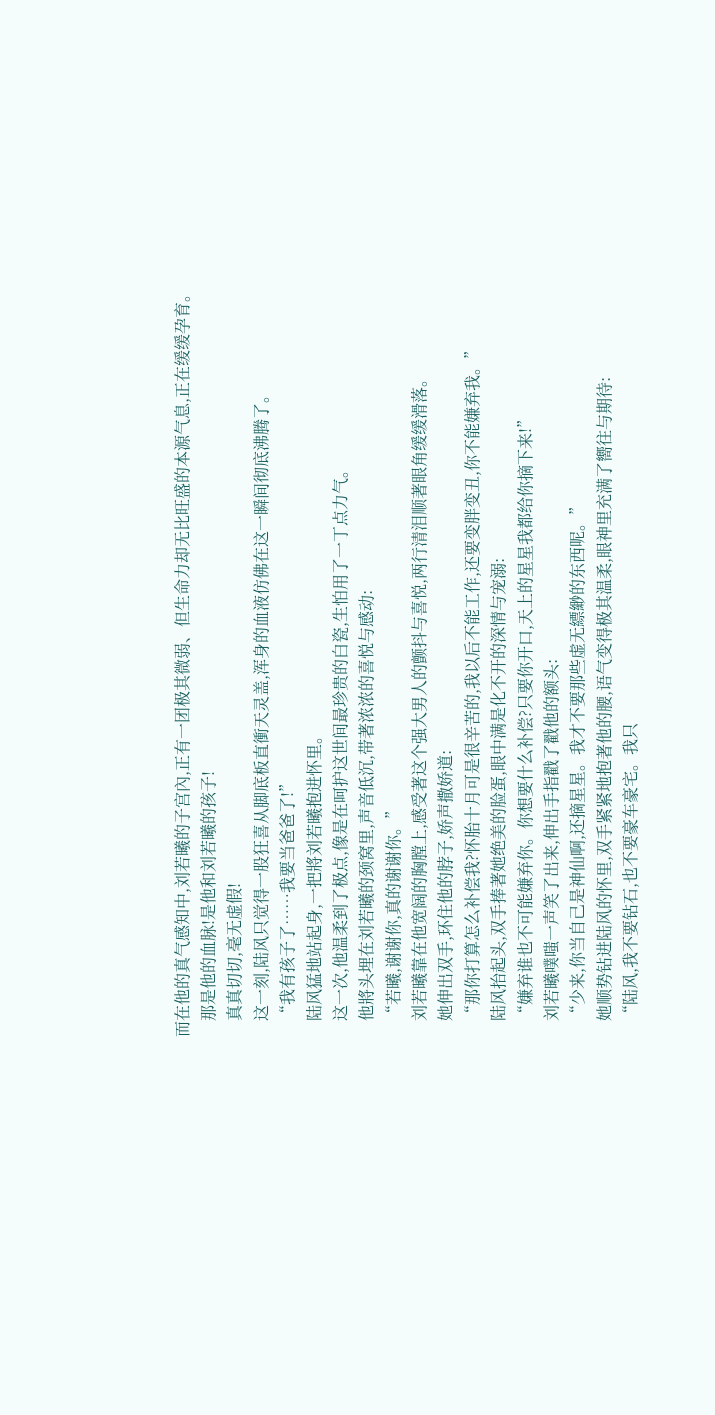而在他的真气感知中,刘若曦的子宫內,正有一团极其微弱、但生命力却无比旺盛的本源气息,正在缓缓孕育。
    那是他的血脉!是他和刘若曦的孩子!
    真真切切,毫无虚假!
    这一刻,陆风只觉得一股狂喜从脚底板直衝天灵盖,浑身的血液仿佛在这一瞬间彻底沸腾了。
    “我有孩子了……我要当爸爸了!”
    陆风猛地站起身,一把將刘若曦抱进怀里。
    这一次,他温柔到了极点,像是在呵护这世间最珍贵的白瓷,生怕用了一丁点力气。
    他將头埋在刘若曦的颈窝里,声音低沉,带著浓浓的喜悦与感动:
    “若曦,谢谢你,真的谢谢你。”
    刘若曦靠在他宽阔的胸膛上,感受著这个强大男人的颤抖与喜悦,两行清泪顺著眼角缓缓滑落。
    她伸出双手,环住他的脖子,娇声撒娇道:
    “那你打算怎么补偿我?怀胎十月可是很辛苦的,我以后不能工作,还要变胖变丑,你不能嫌弃我。”
    陆风抬起头,双手捧著她绝美的脸蛋,眼中满是化不开的深情与宠溺:
    “嫌弃谁也不可能嫌弃你。你想要什么补偿?只要你开口,天上的星星我都给你摘下来!”
    刘若曦噗嗤一声笑了出来,伸出手指戳了戳他的额头:
    “少来,你当自己是神仙啊,还摘星星。我才不要那些虚无縹緲的东西呢。”
    她顺势钻进陆风的怀里,双手紧紧地抱著他的腰,语气变得极其温柔,眼神里充满了嚮往与期待:
    “陆风,我不要钻石,也不要豪车豪宅。我只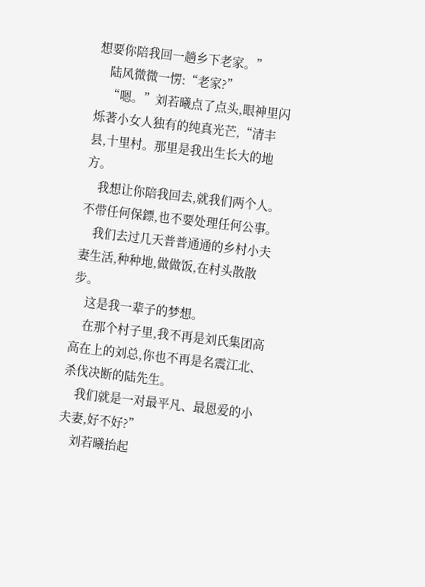想要你陪我回一趟乡下老家。”
    陆风微微一愣:“老家?”
    “嗯。”刘若曦点了点头,眼神里闪烁著小女人独有的纯真光芒,“清丰县,十里村。那里是我出生长大的地方。
    我想让你陪我回去,就我们两个人。不带任何保鏢,也不要处理任何公事。
    我们去过几天普普通通的乡村小夫妻生活,种种地,做做饭,在村头散散步。
    这是我一辈子的梦想。
    在那个村子里,我不再是刘氏集团高高在上的刘总,你也不再是名震江北、杀伐决断的陆先生。
    我们就是一对最平凡、最恩爱的小夫妻,好不好?”
    刘若曦抬起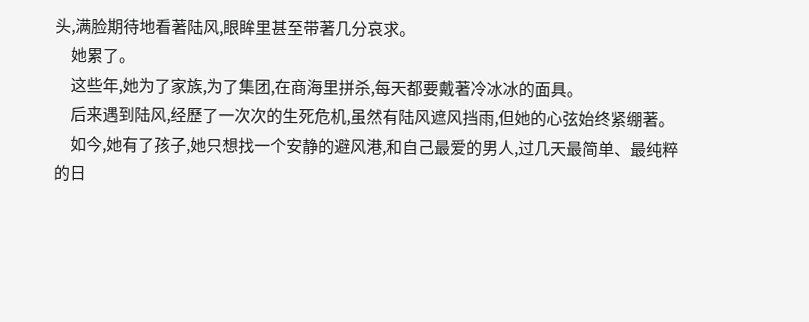头,满脸期待地看著陆风,眼眸里甚至带著几分哀求。
    她累了。
    这些年,她为了家族,为了集团,在商海里拼杀,每天都要戴著冷冰冰的面具。
    后来遇到陆风,经歷了一次次的生死危机,虽然有陆风遮风挡雨,但她的心弦始终紧绷著。
    如今,她有了孩子,她只想找一个安静的避风港,和自己最爱的男人,过几天最简单、最纯粹的日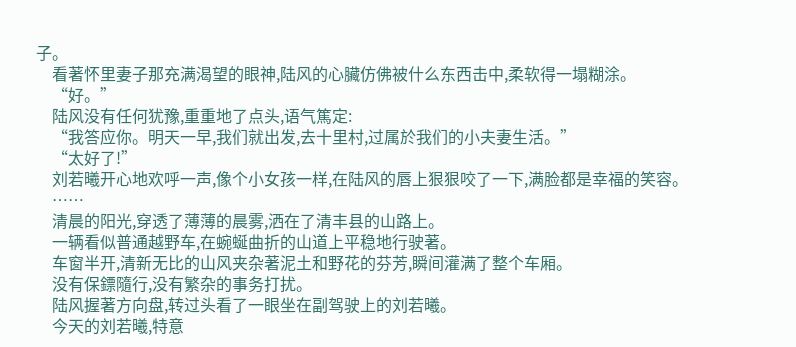子。
    看著怀里妻子那充满渴望的眼神,陆风的心臟仿佛被什么东西击中,柔软得一塌糊涂。
    “好。”
    陆风没有任何犹豫,重重地了点头,语气篤定:
    “我答应你。明天一早,我们就出发,去十里村,过属於我们的小夫妻生活。”
    “太好了!”
    刘若曦开心地欢呼一声,像个小女孩一样,在陆风的唇上狠狠咬了一下,满脸都是幸福的笑容。
    ……
    清晨的阳光,穿透了薄薄的晨雾,洒在了清丰县的山路上。
    一辆看似普通越野车,在蜿蜒曲折的山道上平稳地行驶著。
    车窗半开,清新无比的山风夹杂著泥土和野花的芬芳,瞬间灌满了整个车厢。
    没有保鏢隨行,没有繁杂的事务打扰。
    陆风握著方向盘,转过头看了一眼坐在副驾驶上的刘若曦。
    今天的刘若曦,特意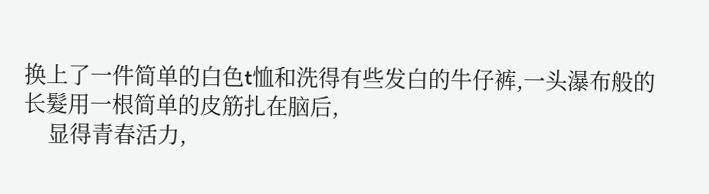换上了一件简单的白色t恤和洗得有些发白的牛仔裤,一头瀑布般的长髮用一根简单的皮筋扎在脑后,
    显得青春活力,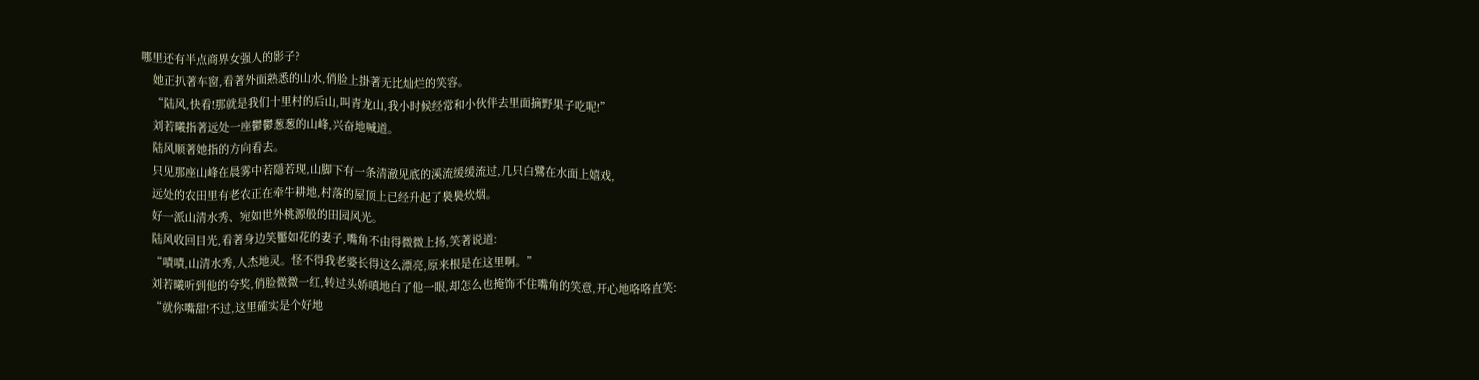哪里还有半点商界女强人的影子?
    她正扒著车窗,看著外面熟悉的山水,俏脸上掛著无比灿烂的笑容。
    “陆风,快看!那就是我们十里村的后山,叫青龙山,我小时候经常和小伙伴去里面摘野果子吃呢!”
    刘若曦指著远处一座鬱鬱葱葱的山峰,兴奋地喊道。
    陆风顺著她指的方向看去。
    只见那座山峰在晨雾中若隱若现,山脚下有一条清澈见底的溪流缓缓流过,几只白鷺在水面上嬉戏,
    远处的农田里有老农正在牵牛耕地,村落的屋顶上已经升起了裊裊炊烟。
    好一派山清水秀、宛如世外桃源般的田园风光。
    陆风收回目光,看著身边笑靨如花的妻子,嘴角不由得微微上扬,笑著说道:
    “嘖嘖,山清水秀,人杰地灵。怪不得我老婆长得这么漂亮,原来根是在这里啊。”
    刘若曦听到他的夸奖,俏脸微微一红,转过头娇嗔地白了他一眼,却怎么也掩饰不住嘴角的笑意,开心地咯咯直笑:
    “就你嘴甜!不过,这里確实是个好地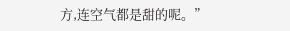方,连空气都是甜的呢。”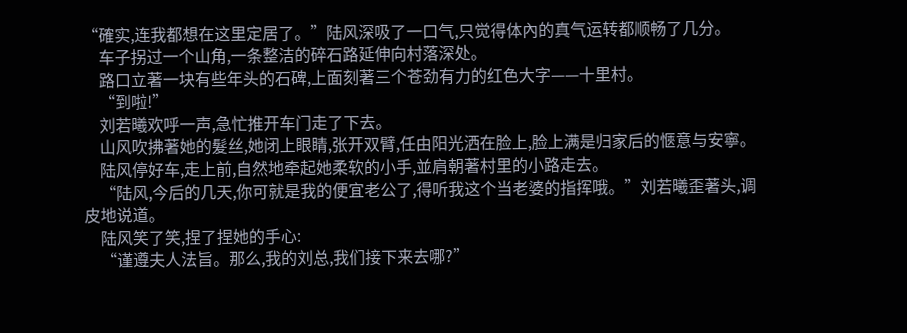“確实,连我都想在这里定居了。”陆风深吸了一口气,只觉得体內的真气运转都顺畅了几分。
    车子拐过一个山角,一条整洁的碎石路延伸向村落深处。
    路口立著一块有些年头的石碑,上面刻著三个苍劲有力的红色大字——十里村。
    “到啦!”
    刘若曦欢呼一声,急忙推开车门走了下去。
    山风吹拂著她的髮丝,她闭上眼睛,张开双臂,任由阳光洒在脸上,脸上满是归家后的愜意与安寧。
    陆风停好车,走上前,自然地牵起她柔软的小手,並肩朝著村里的小路走去。
    “陆风,今后的几天,你可就是我的便宜老公了,得听我这个当老婆的指挥哦。”刘若曦歪著头,调皮地说道。
    陆风笑了笑,捏了捏她的手心:
    “谨遵夫人法旨。那么,我的刘总,我们接下来去哪?”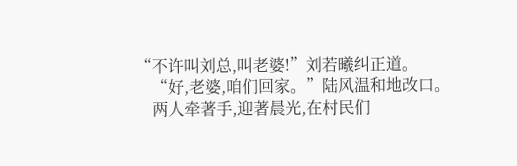“不许叫刘总,叫老婆!”刘若曦纠正道。
    “好,老婆,咱们回家。”陆风温和地改口。
    两人牵著手,迎著晨光,在村民们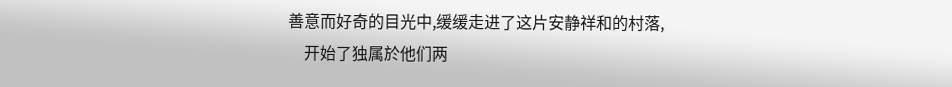善意而好奇的目光中,缓缓走进了这片安静祥和的村落,
    开始了独属於他们两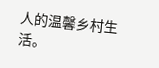人的温馨乡村生活。